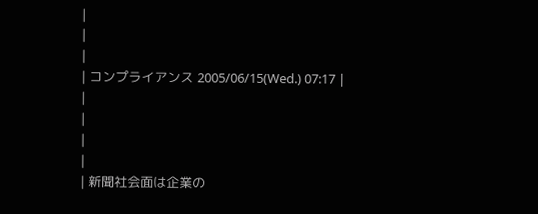|
|
|
| コンプライアンス 2005/06/15(Wed.) 07:17 |
|
|
|
|
| 新聞社会面は企業の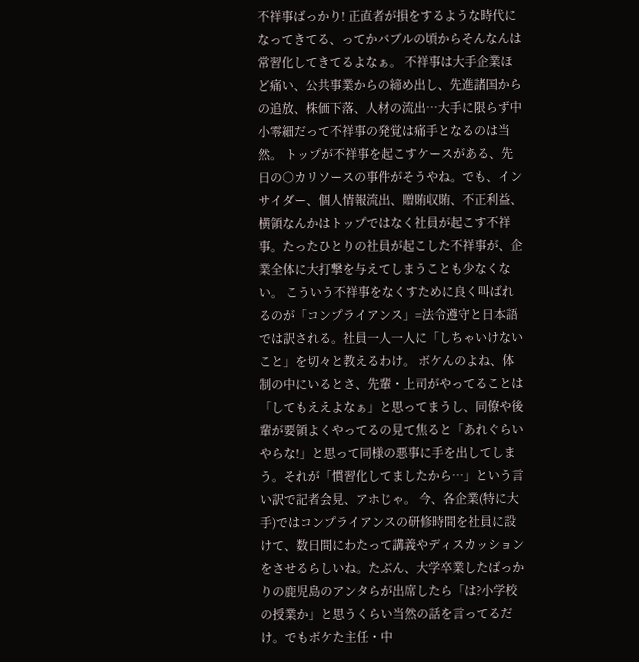不祥事ばっかり! 正直者が損をするような時代になってきてる、ってかバブルの頃からそんなんは常習化してきてるよなぁ。 不祥事は大手企業ほど痛い、公共事業からの締め出し、先進諸国からの追放、株価下落、人材の流出…大手に限らず中小零細だって不祥事の発覚は痛手となるのは当然。 トップが不祥事を起こすケースがある、先日の○カリソースの事件がそうやね。でも、インサイダー、個人情報流出、贈賄収賄、不正利益、横領なんかはトップではなく社員が起こす不祥事。たったひとりの社員が起こした不祥事が、企業全体に大打撃を与えてしまうことも少なくない。 こういう不祥事をなくすために良く叫ばれるのが「コンプライアンス」=法令遵守と日本語では訳される。社員一人一人に「しちゃいけないこと」を切々と教えるわけ。 ボケんのよね、体制の中にいるとさ、先輩・上司がやってることは「してもええよなぁ」と思ってまうし、同僚や後輩が要領よくやってるの見て焦ると「あれぐらいやらな!」と思って同様の悪事に手を出してしまう。それが「慣習化してましたから…」という言い訳で記者会見、アホじゃ。 今、各企業(特に大手)ではコンプライアンスの研修時間を社員に設けて、数日間にわたって講義やディスカッションをさせるらしいね。たぶん、大学卒業したばっかりの鹿児島のアンタらが出席したら「は?小学校の授業か」と思うくらい当然の話を言ってるだけ。でもボケた主任・中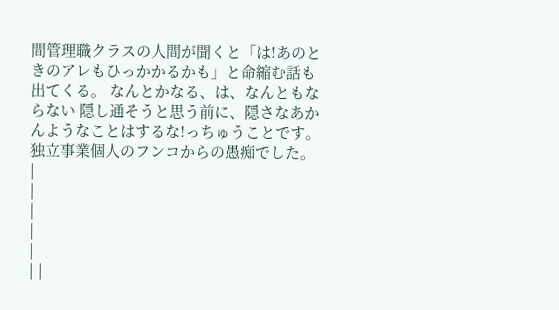間管理職クラスの人間が聞くと「は!あのときのアレもひっかかるかも」と命縮む話も出てくる。 なんとかなる、は、なんともならない 隠し通そうと思う前に、隠さなあかんようなことはするな!っちゅうことです。 独立事業個人のフンコからの愚痴でした。 |
|
|
|
|
| |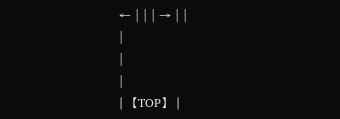← | | | → | |
|
|
|
| 【TOP】 |